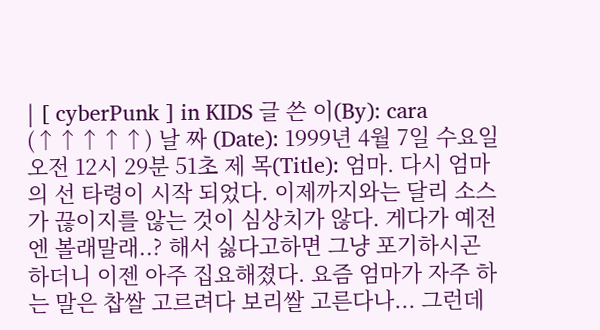| [ cyberPunk ] in KIDS 글 쓴 이(By): cara (↑↑↑↑↑) 날 짜 (Date): 1999년 4월 7일 수요일 오전 12시 29분 51초 제 목(Title): 엄마. 다시 엄마의 선 타령이 시작 되었다. 이제까지와는 달리 소스가 끊이지를 않는 것이 심상치가 않다. 게다가 예전엔 볼래말래..? 해서 싫다고하면 그냥 포기하시곤 하더니 이젠 아주 집요해졌다. 요즘 엄마가 자주 하는 말은 찹쌀 고르려다 보리쌀 고른다나... 그런데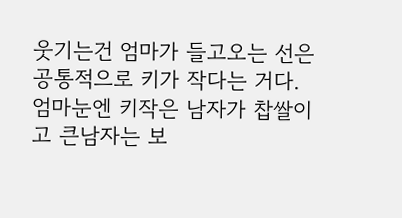웃기는건 엄마가 들고오는 선은 공통적으로 키가 작다는 거다. 엄마눈엔 키작은 남자가 찹쌀이고 큰남자는 보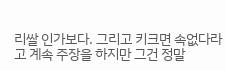리쌀 인가보다. 그리고 키크면 속없다라고 계속 주장을 하지만 그건 정말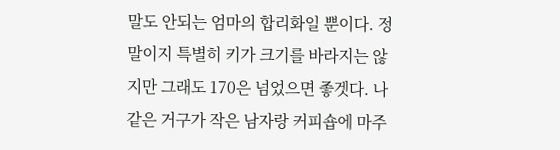말도 안되는 엄마의 합리화일 뿐이다. 정말이지 특별히 키가 크기를 바라지는 않지만 그래도 170은 넘었으면 좋겟다. 나같은 거구가 작은 남자랑 커피숍에 마주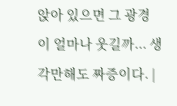앉아 있으면 그 광경이 얼마나 웃길까... 생각만해도 짜증이다. |